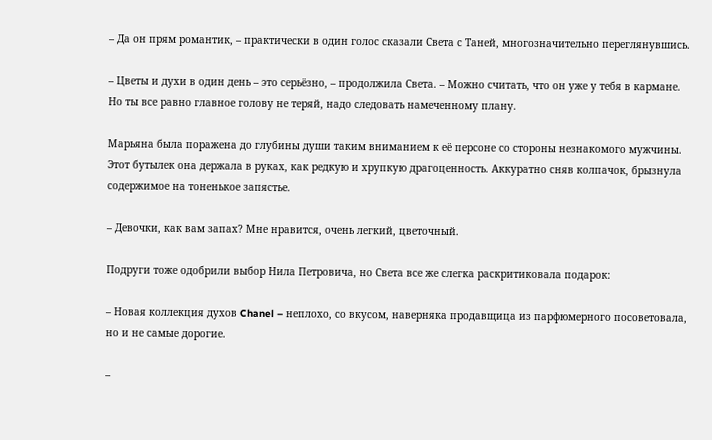– Да он прям романтик, – практически в один голос сказали Света с Таней, многозначительно переглянувшись.

– Цветы и духи в один день – это серьёзно, – продолжила Света. – Можно считать, что он уже у тебя в кармане. Но ты все равно главное голову не теряй, надо следовать намеченному плану.

Марьяна была поражена до глубины души таким вниманием к её персоне со стороны незнакомого мужчины. Этот бутылек она держала в руках, как редкую и хрупкую драгоценность. Аккуратно сняв колпачок, брызнула содержимое на тоненькое запястье.

– Девочки, как вам запах? Мне нравится, очень легкий, цветочный.

Подруги тоже одобрили выбор Нила Петровича, но Света все же слегка раскритиковала подарок:

– Новая коллекция духов Chanel – неплохо, со вкусом, наверняка продавщица из парфюмерного посоветовала, но и не самые дорогие.

–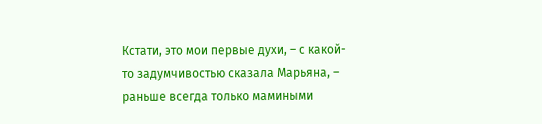Кстати, это мои первые духи, – с какой-то задумчивостью сказала Марьяна, – раньше всегда только мамиными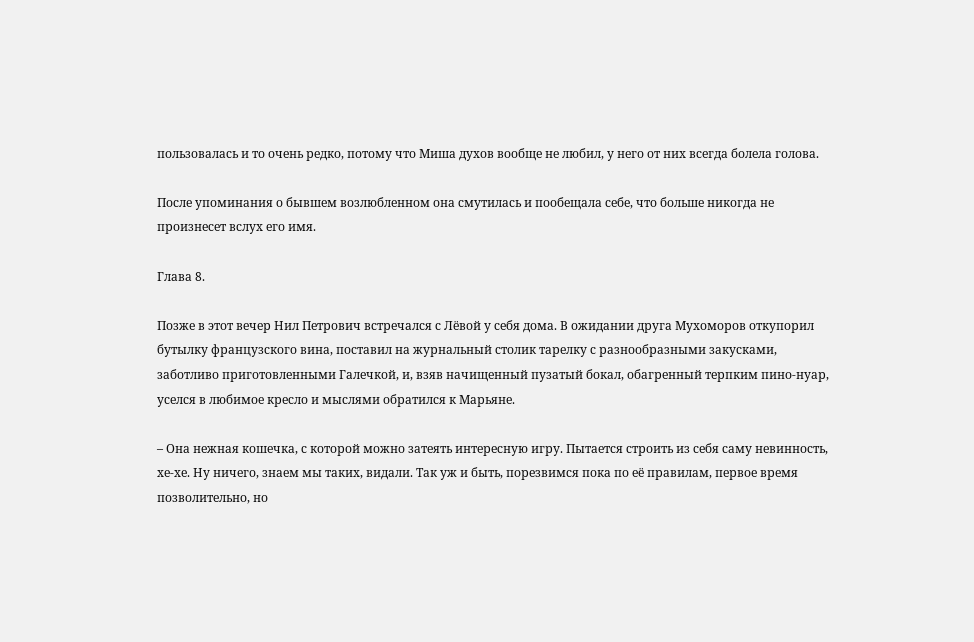пользовалась и то очень редко, потому что Миша духов вообще не любил, у него от них всегда болела голова.

После упоминания о бывшем возлюбленном она смутилась и пообещала себе, что больше никогда не произнесет вслух его имя.

Глава 8.

Позже в этот вечер Нил Петрович встречался с Лёвой у себя дома. В ожидании друга Мухоморов откупорил бутылку французского вина, поставил на журнальный столик тарелку с разнообразными закусками, заботливо приготовленными Галечкой, и, взяв начищенный пузатый бокал, обагренный терпким пино-нуар, уселся в любимое кресло и мыслями обратился к Марьяне.

– Она нежная кошечка, с которой можно затеять интересную игру. Пытается строить из себя саму невинность, хе-хе. Ну ничего, знаем мы таких, видали. Так уж и быть, порезвимся пока по её правилам, первое время позволительно, но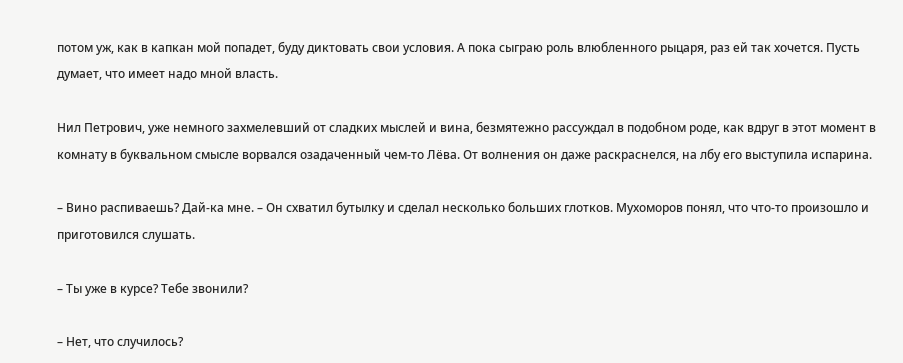потом уж, как в капкан мой попадет, буду диктовать свои условия. А пока сыграю роль влюбленного рыцаря, раз ей так хочется. Пусть думает, что имеет надо мной власть.

Нил Петрович, уже немного захмелевший от сладких мыслей и вина, безмятежно рассуждал в подобном роде, как вдруг в этот момент в комнату в буквальном смысле ворвался озадаченный чем-то Лёва. От волнения он даже раскраснелся, на лбу его выступила испарина.

– Вино распиваешь? Дай-ка мне. – Он схватил бутылку и сделал несколько больших глотков. Мухоморов понял, что что-то произошло и приготовился слушать.

– Ты уже в курсе? Тебе звонили?

– Нет, что случилось?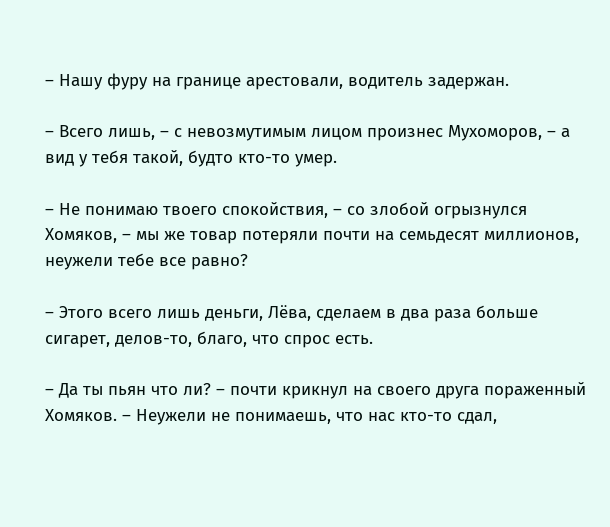– Нашу фуру на границе арестовали, водитель задержан.

– Всего лишь, – с невозмутимым лицом произнес Мухоморов, – а вид у тебя такой, будто кто-то умер.

– Не понимаю твоего спокойствия, – со злобой огрызнулся Хомяков, – мы же товар потеряли почти на семьдесят миллионов, неужели тебе все равно?

– Этого всего лишь деньги, Лёва, сделаем в два раза больше сигарет, делов-то, благо, что спрос есть.

– Да ты пьян что ли? – почти крикнул на своего друга пораженный Хомяков. – Неужели не понимаешь, что нас кто-то сдал,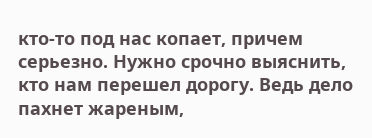кто-то под нас копает, причем серьезно. Нужно срочно выяснить, кто нам перешел дорогу. Ведь дело пахнет жареным,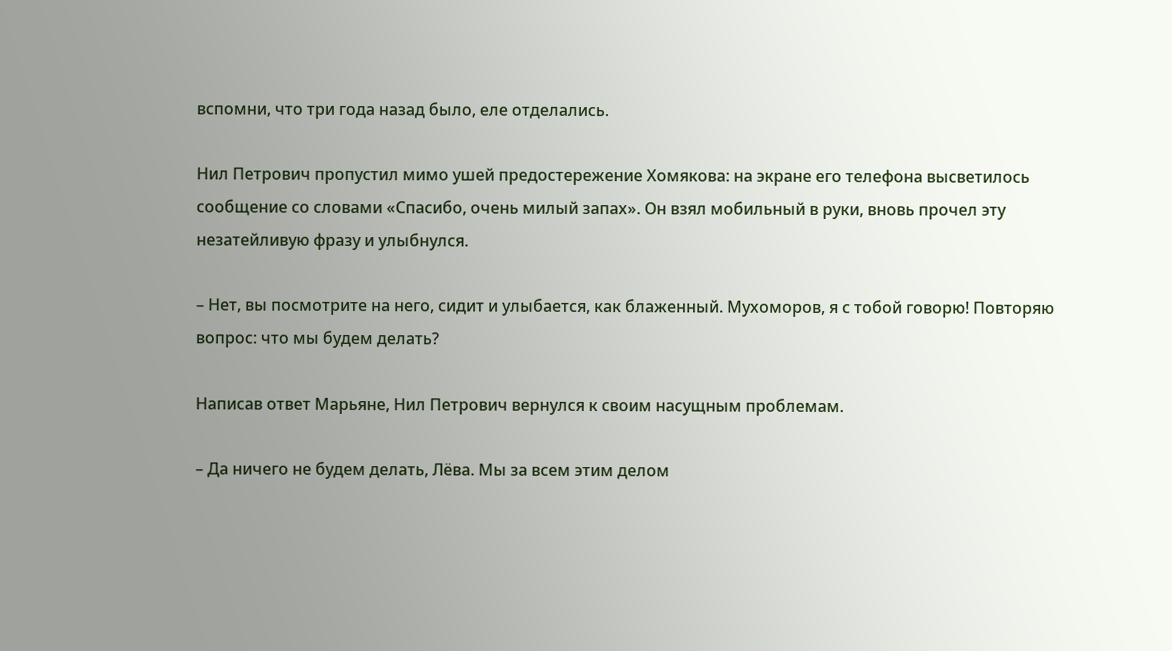вспомни, что три года назад было, еле отделались.

Нил Петрович пропустил мимо ушей предостережение Хомякова: на экране его телефона высветилось сообщение со словами «Спасибо, очень милый запах». Он взял мобильный в руки, вновь прочел эту незатейливую фразу и улыбнулся.

– Нет, вы посмотрите на него, сидит и улыбается, как блаженный. Мухоморов, я с тобой говорю! Повторяю вопрос: что мы будем делать?

Написав ответ Марьяне, Нил Петрович вернулся к своим насущным проблемам.

– Да ничего не будем делать, Лёва. Мы за всем этим делом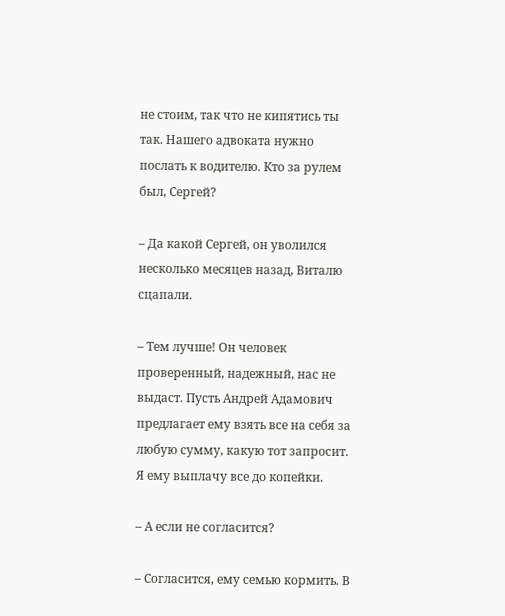не стоим, так что не кипятись ты так. Нашего адвоката нужно послать к водителю. Кто за рулем был, Сергей?

– Да какой Сергей, он уволился несколько месяцев назад, Виталю сцапали.

– Тем лучше! Он человек проверенный, надежный, нас не выдаст. Пусть Андрей Адамович предлагает ему взять все на себя за любую сумму, какую тот запросит. Я ему выплачу все до копейки.

– А если не согласится?

– Согласится, ему семью кормить. В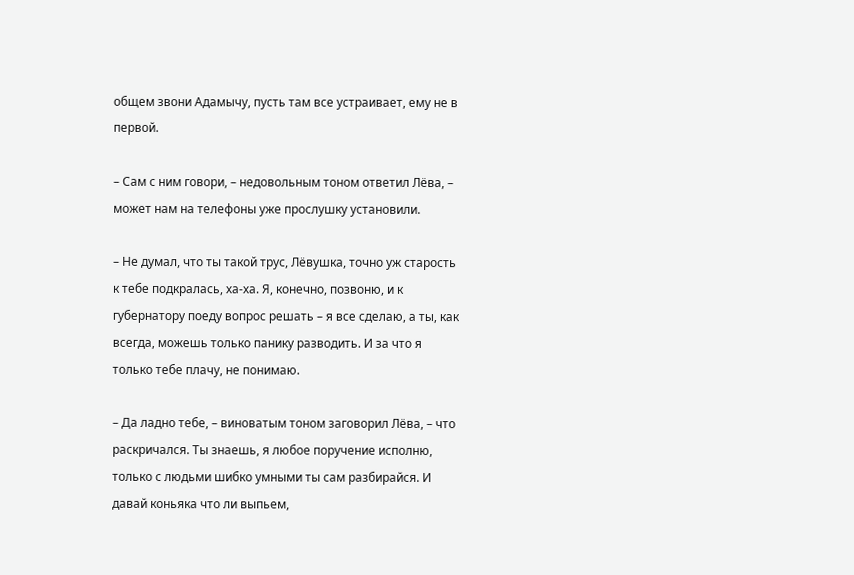общем звони Адамычу, пусть там все устраивает, ему не в первой.

– Сам с ним говори, – недовольным тоном ответил Лёва, – может нам на телефоны уже прослушку установили.

– Не думал, что ты такой трус, Лёвушка, точно уж старость к тебе подкралась, ха-ха. Я, конечно, позвоню, и к губернатору поеду вопрос решать – я все сделаю, а ты, как всегда, можешь только панику разводить. И за что я только тебе плачу, не понимаю.

– Да ладно тебе, – виноватым тоном заговорил Лёва, – что раскричался. Ты знаешь, я любое поручение исполню, только с людьми шибко умными ты сам разбирайся. И давай коньяка что ли выпьем,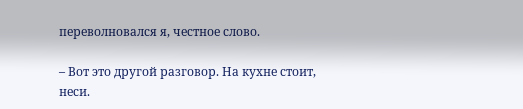переволновался я, честное слово.

– Вот это другой разговор. На кухне стоит, неси.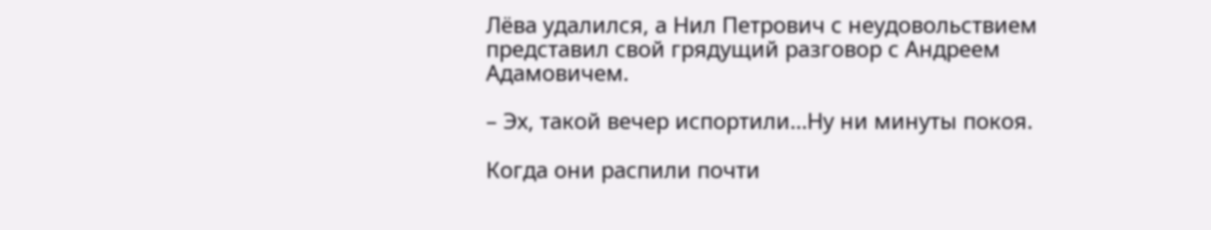Лёва удалился, а Нил Петрович с неудовольствием представил свой грядущий разговор с Андреем Адамовичем.

– Эх, такой вечер испортили…Ну ни минуты покоя.

Когда они распили почти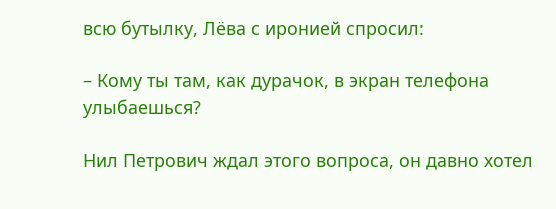всю бутылку, Лёва с иронией спросил:

– Кому ты там, как дурачок, в экран телефона улыбаешься?

Нил Петрович ждал этого вопроса, он давно хотел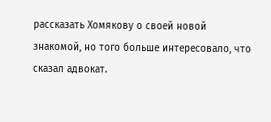рассказать Хомякову о своей новой знакомой, но того больше интересовало, что сказал адвокат.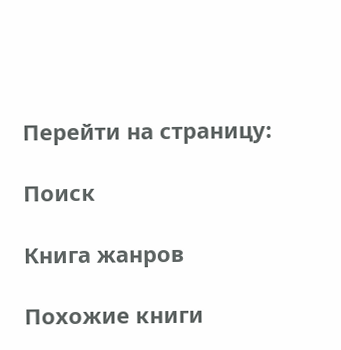Перейти на страницу:

Поиск

Книга жанров

Похожие книги